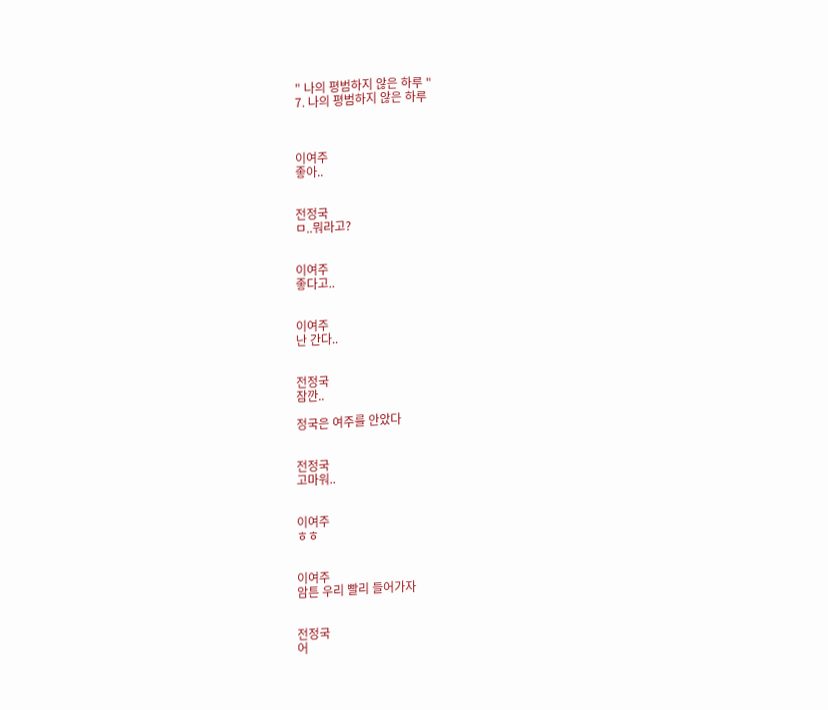" 나의 평범하지 않은 하루 "
7. 나의 평범하지 않은 하루



이여주
좋아..


전정국
ㅁ..뭐라고?


이여주
좋다고..


이여주
난 간다..


전정국
잠깐..

정국은 여주를 안았다


전정국
고마워..


이여주
ㅎㅎ


이여주
암튼 우리 빨리 들어가자


전정국
어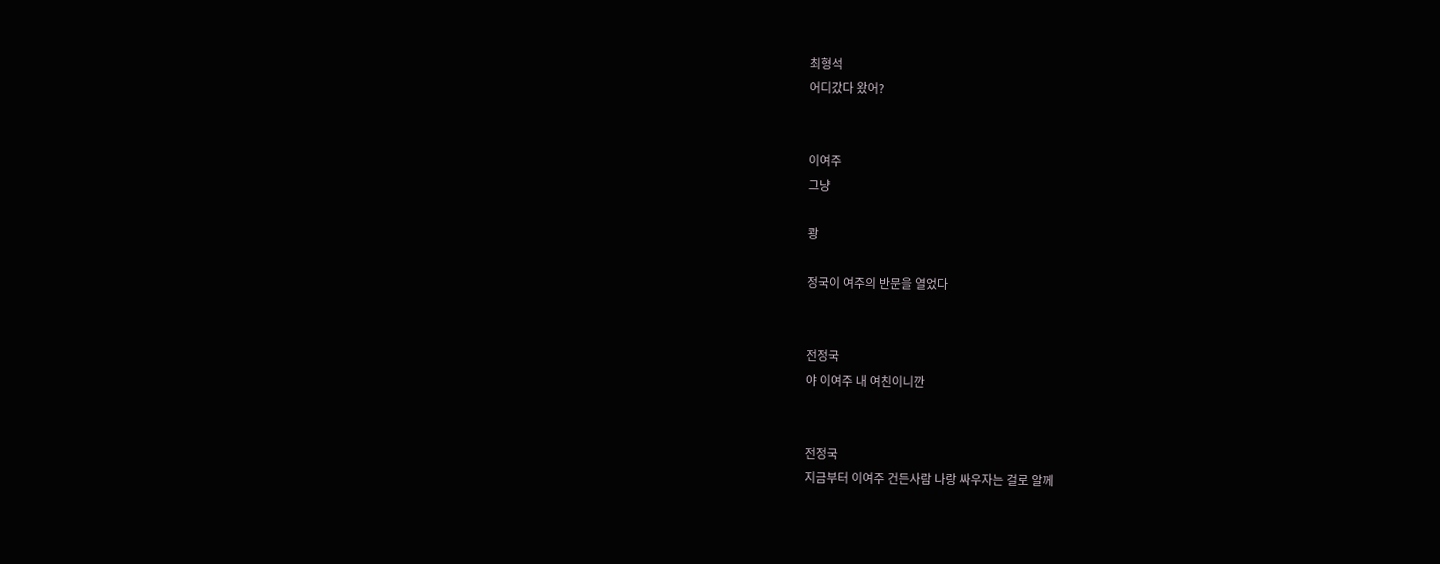최형석
어디갔다 왔어?


이여주
그냥

쾅

정국이 여주의 반문을 열었다


전정국
야 이여주 내 여친이니깐


전정국
지금부터 이여주 건든사람 나랑 싸우자는 걸로 알께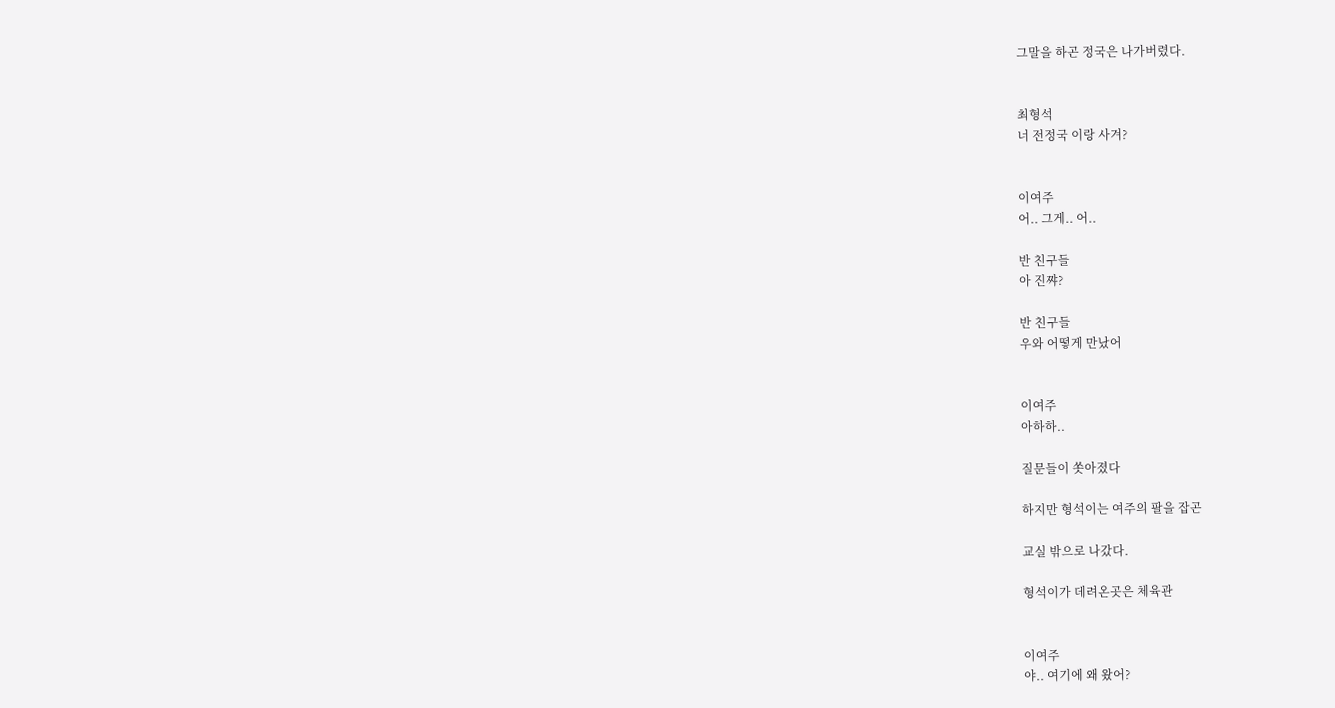그말을 하곤 정국은 나가버렸다.


최형석
너 전정국 이랑 사겨?


이여주
어.. 그게.. 어..

반 친구들
아 진쨔?

반 친구들
우와 어떻게 만났어


이여주
아하하..

질문들이 쏫아졌다

하지만 형석이는 여주의 팔을 잡곤

교실 밖으로 나갔다.

형석이가 데려온곳은 체육관


이여주
야.. 여기에 왜 왔어?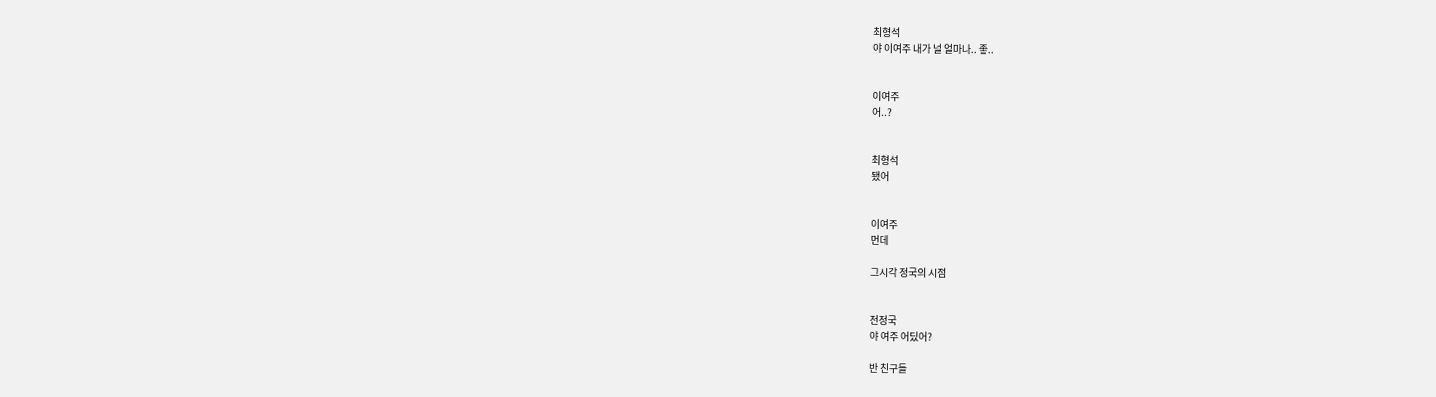최형석
야 이여주 내가 널 얼마나.. 좋..


이여주
어..?


최형석
됐어


이여주
먼데

그시각 정국의 시점


전정국
야 여주 어딨어?

반 친구들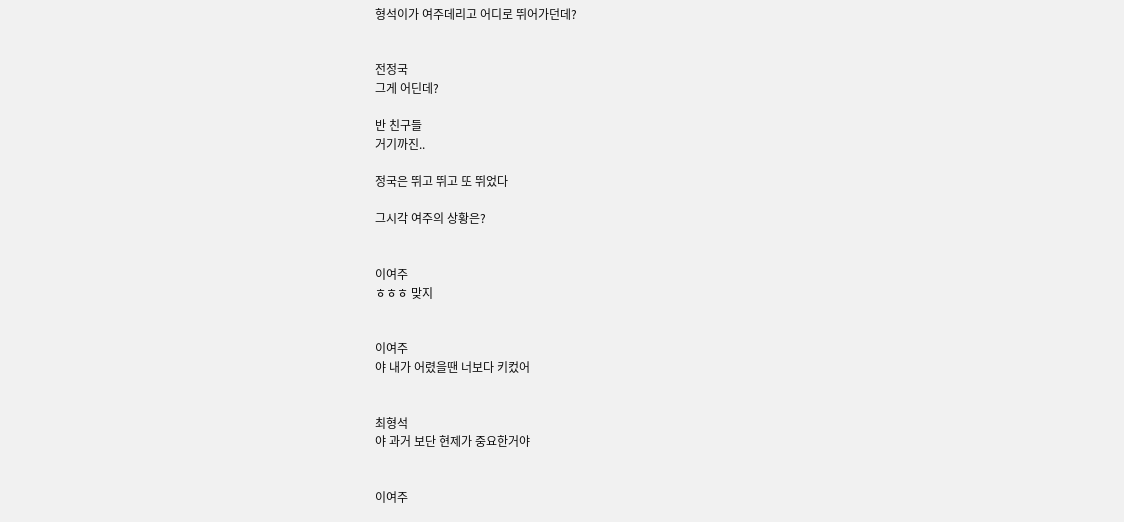형석이가 여주데리고 어디로 뛰어가던데?


전정국
그게 어딘데?

반 친구들
거기까진..

정국은 뛰고 뛰고 또 뛰었다

그시각 여주의 상황은?


이여주
ㅎㅎㅎ 맞지


이여주
야 내가 어렸을땐 너보다 키컸어


최형석
야 과거 보단 현제가 중요한거야


이여주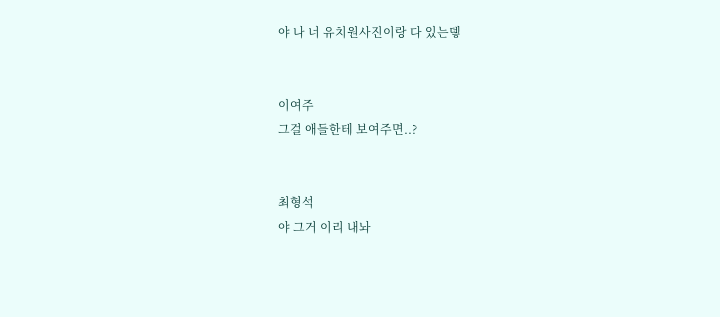야 나 너 유치원사진이랑 다 있는뎋


이여주
그걸 애들한테 보여주면..?


최형석
야 그거 이리 내놔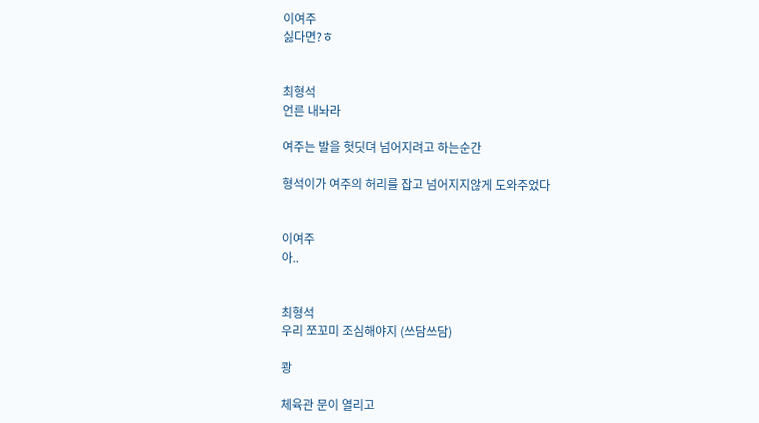이여주
싫다면?ㅎ


최형석
언른 내놔라

여주는 발을 헛딧뎌 넘어지려고 하는순간

형석이가 여주의 허리를 잡고 넘어지지않게 도와주었다


이여주
아..


최형석
우리 쪼꼬미 조심해야지 (쓰담쓰담)

쾅

체육관 문이 열리고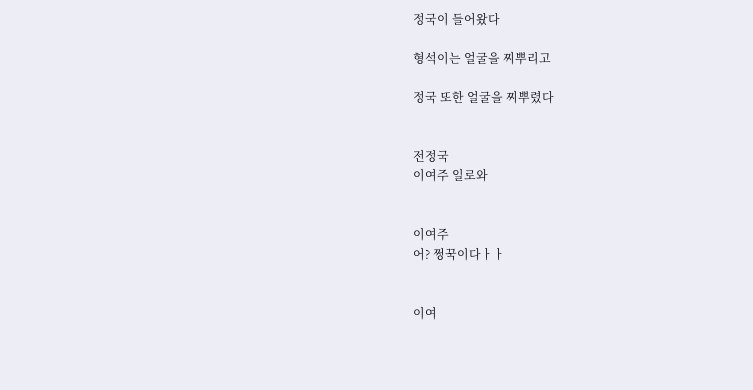정국이 들어왔다

형석이는 얼굴을 찌뿌리고

정국 또한 얼굴을 찌뿌렸다


전정국
이여주 일로와


이여주
어? 쩡꾹이다ㅏㅏ


이여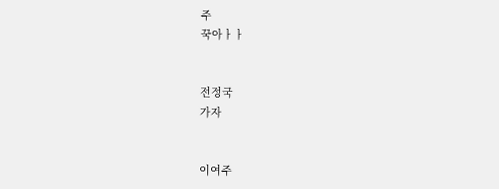주
꾹아ㅏㅏ


전정국
가자


이여주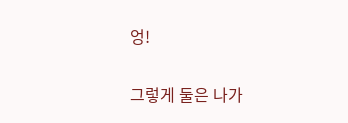엉!

그렇게 둘은 나가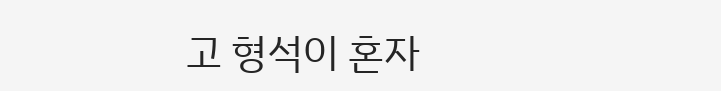고 형석이 혼자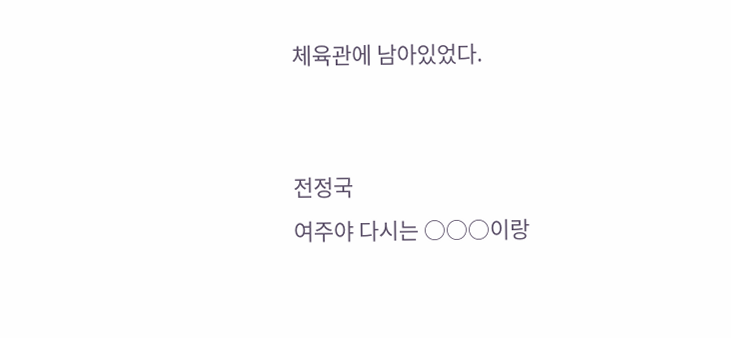체육관에 남아있었다.


전정국
여주야 다시는 ○○○이랑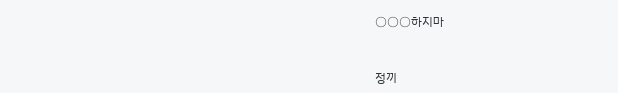○○○하지마


정끼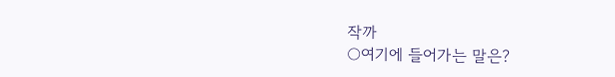작까
○여기에 들어가는 말은?